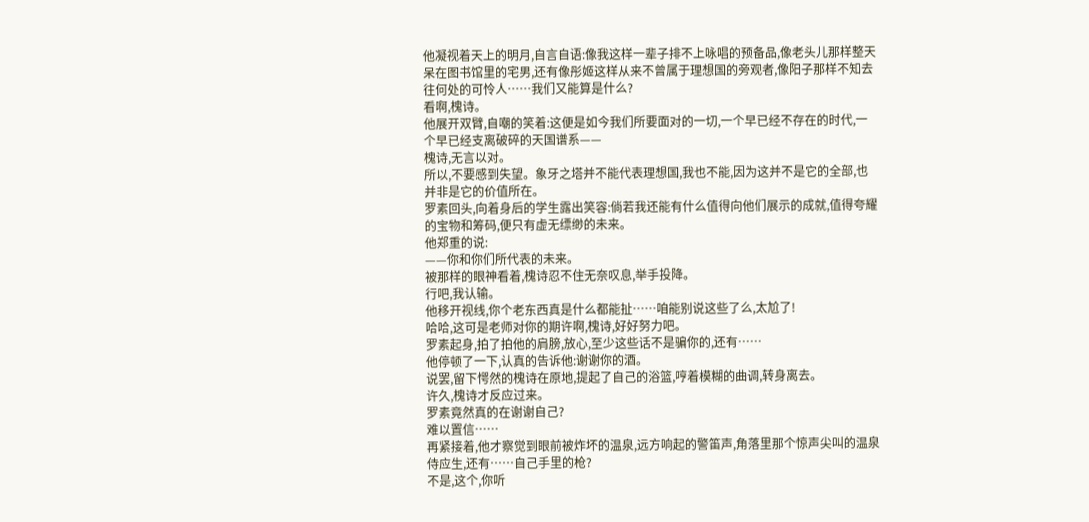他凝视着天上的明月,自言自语:像我这样一辈子排不上咏唱的预备品,像老头儿那样整天呆在图书馆里的宅男,还有像彤姬这样从来不曾属于理想国的旁观者,像阳子那样不知去往何处的可怜人……我们又能算是什么?
看啊,槐诗。
他展开双臂,自嘲的笑着:这便是如今我们所要面对的一切,一个早已经不存在的时代,一个早已经支离破碎的天国谱系——
槐诗,无言以对。
所以,不要感到失望。象牙之塔并不能代表理想国,我也不能,因为这并不是它的全部,也并非是它的价值所在。
罗素回头,向着身后的学生露出笑容:倘若我还能有什么值得向他们展示的成就,值得夸耀的宝物和筹码,便只有虚无缥缈的未来。
他郑重的说:
——你和你们所代表的未来。
被那样的眼神看着,槐诗忍不住无奈叹息,举手投降。
行吧,我认输。
他移开视线,你个老东西真是什么都能扯……咱能别说这些了么,太尬了!
哈哈,这可是老师对你的期许啊,槐诗,好好努力吧。
罗素起身,拍了拍他的肩膀,放心,至少这些话不是骗你的,还有……
他停顿了一下,认真的告诉他:谢谢你的酒。
说罢,留下愕然的槐诗在原地,提起了自己的浴篮,哼着模糊的曲调,转身离去。
许久,槐诗才反应过来。
罗素竟然真的在谢谢自己?
难以置信……
再紧接着,他才察觉到眼前被炸坏的温泉,远方响起的警笛声,角落里那个惊声尖叫的温泉侍应生,还有……自己手里的枪?
不是,这个,你听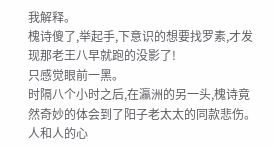我解释。
槐诗傻了,举起手,下意识的想要找罗素,才发现那老王八早就跑的没影了!
只感觉眼前一黑。
时隔八个小时之后,在瀛洲的另一头,槐诗竟然奇妙的体会到了阳子老太太的同款悲伤。
人和人的心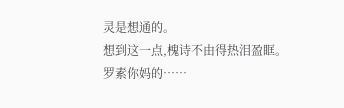灵是想通的。
想到这一点,槐诗不由得热泪盈眶。
罗素你妈的……